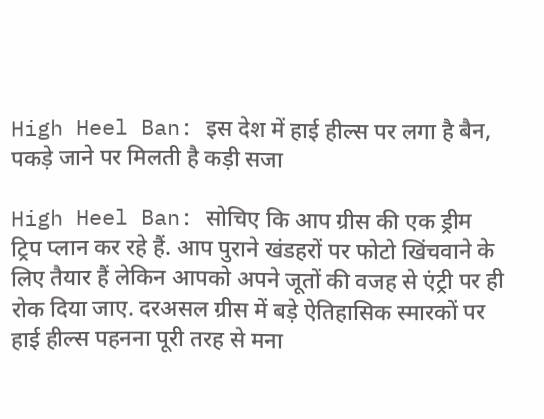High Heel Ban: इस देश में हाई हील्स पर लगा है बैन, पकड़े जाने पर मिलती है कड़ी सजा

High Heel Ban: सोचिए कि आप ग्रीस की एक ड्रीम ट्रिप प्लान कर रहे हैं. आप पुराने खंडहरों पर फोटो खिंचवाने के लिए तैयार हैं लेकिन आपको अपने जूतों की वजह से एंट्री पर ही रोक दिया जाए. दरअसल ग्रीस में बड़े ऐतिहासिक स्मारकों पर हाई हील्स पहनना पूरी तरह से मना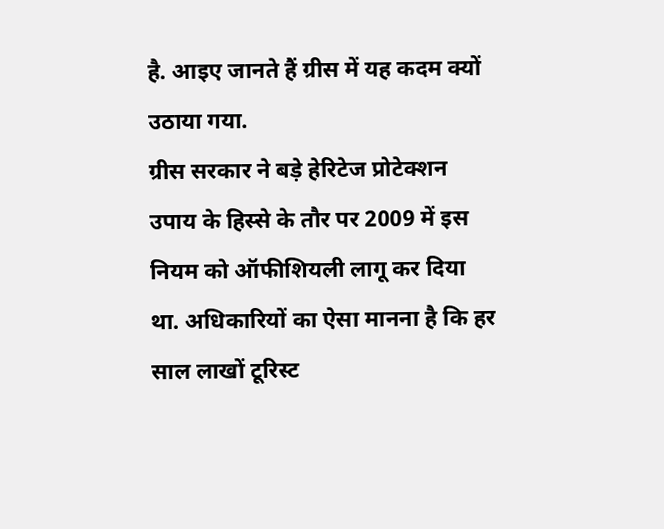है. आइए जानते हैं ग्रीस में यह कदम क्यों उठाया गया.
ग्रीस सरकार ने बड़े हेरिटेज प्रोटेक्शन उपाय के हिस्से के तौर पर 2009 में इस नियम को ऑफीशियली लागू कर दिया था. अधिकारियों का ऐसा मानना है कि हर साल लाखों टूरिस्ट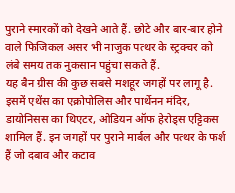पुराने स्मारकों को देखने आते हैं. छोटे और बार-बार होने वाले फिजिकल असर भी नाजुक पत्थर के स्ट्रक्चर को लंबे समय तक नुकसान पहुंचा सकते हैं.
यह बैन ग्रीस की कुछ सबसे मशहूर जगहों पर लागू है. इसमें एथेंस का एक्रोपोलिस और पार्थेनन मंदिर, डायोनिसस का थिएटर, ओडियन ऑफ हेरोड्स एट्टिकस शामिल हैं. इन जगहों पर पुराने मार्बल और पत्थर के फर्श हैं जो दबाव और कटाव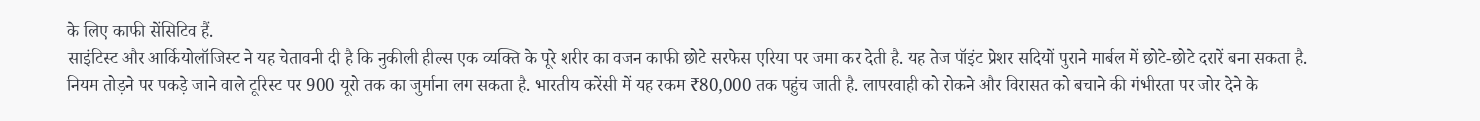के लिए काफी सेंसिटिव हैं.
साइंटिस्ट और आर्कियोलॉजिस्ट ने यह चेतावनी दी है कि नुकीली हील्स एक व्यक्ति के पूरे शरीर का वजन काफी छोटे सरफेस एरिया पर जमा कर देती है. यह तेज पॉइंट प्रेशर सदियों पुराने मार्बल में छोटे-छोटे दरारें बना सकता है.
नियम तोड़ने पर पकड़े जाने वाले टूरिस्ट पर 900 यूरो तक का जुर्माना लग सकता है. भारतीय करेंसी में यह रकम ₹80,000 तक पहुंच जाती है. लापरवाही को रोकने और विरासत को बचाने की गंभीरता पर जोर देने के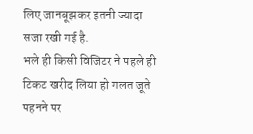लिए जानबूझकर इतनी ज्यादा सजा रखी गई है.
भले ही किसी विजिटर ने पहले ही टिकट खरीद लिया हो गलत जूते पहनने पर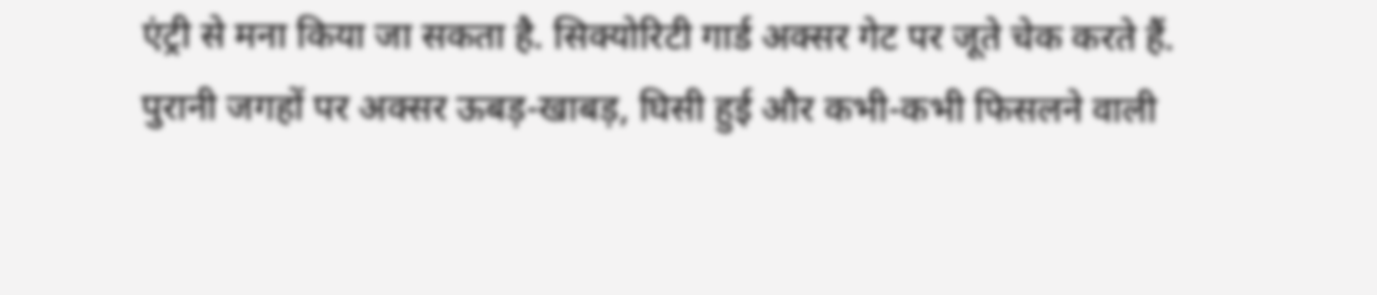एंट्री से मना किया जा सकता है. सिक्योरिटी गार्ड अक्सर गेट पर जूते चेक करते हैं.
पुरानी जगहों पर अक्सर ऊबड़-खाबड़, घिसी हुई और कभी-कभी फिसलने वाली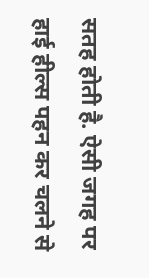सतह होती है. ऐसी जगह पर हाई हील्स पहन कर चलने से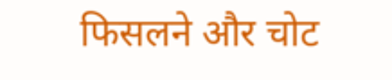फिसलने और चोट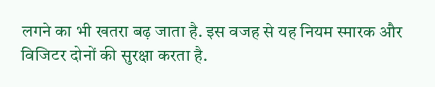लगने का भी खतरा बढ़ जाता है. इस वजह से यह नियम स्मारक और विजिटर दोनों की सुरक्षा करता है.